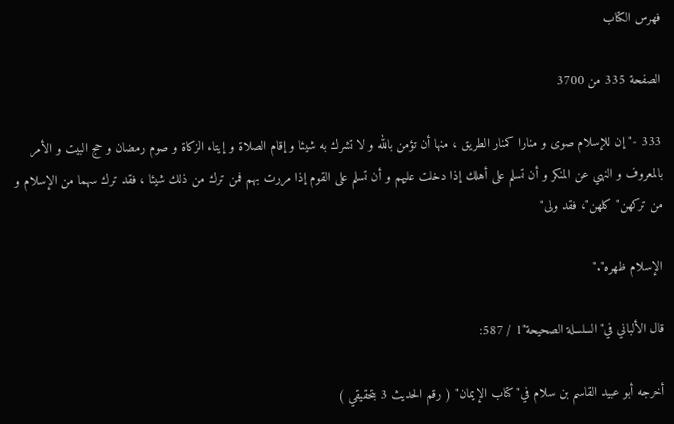فهرس الكتاب

الصفحة 335 من 3700

333 -"إن للإسلام صوى و منارا كمنار الطريق ، منها أن تؤمن بالله و لا تشرك به شيئا و إقام الصلاة و إيتاء الزكاة و صوم رمضان و حج البيت و الأمر بالمعروف و النهي عن المنكر و أن تسلم على أهلك إذا دخلت عليهم و أن تسلم على القوم إذا مررت بهم فمن ترك من ذلك شيئا ، فقد ترك سهما من الإسلام و من تركهن"كلهن"، فقد ولى"

الإسلام ظهره"."

قال الألباني في"السلسلة الصحيحة"1 / 587:

أخرجه أبو عبيد القاسم بن سلام في"كتاب الإيمان" ( رقم الحديث 3 بتحقيقي )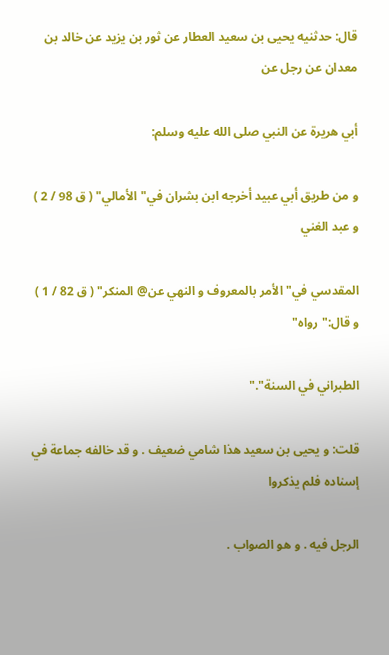قال: حدثنيه يحيى بن سعيد العطار عن ثور بن يزيد عن خالد بن معدان عن رجل عن

أبي هريرة عن النبي صلى الله عليه وسلم:

و من طريق أبي عبيد أخرجه ابن بشران في"الأمالي" ( ق 98 / 2 ) و عبد الغني

المقدسي في"الأمر بالمعروف و النهي عن@ المنكر" ( ق 82 / 1 ) و قال:"رواه"

الطبراني في السنة"."

قلت: و يحيى بن سعيد هذا شامي ضعيف . و قد خالفه جماعة في إسناده فلم يذكروا

الرجل فيه . و هو الصواب .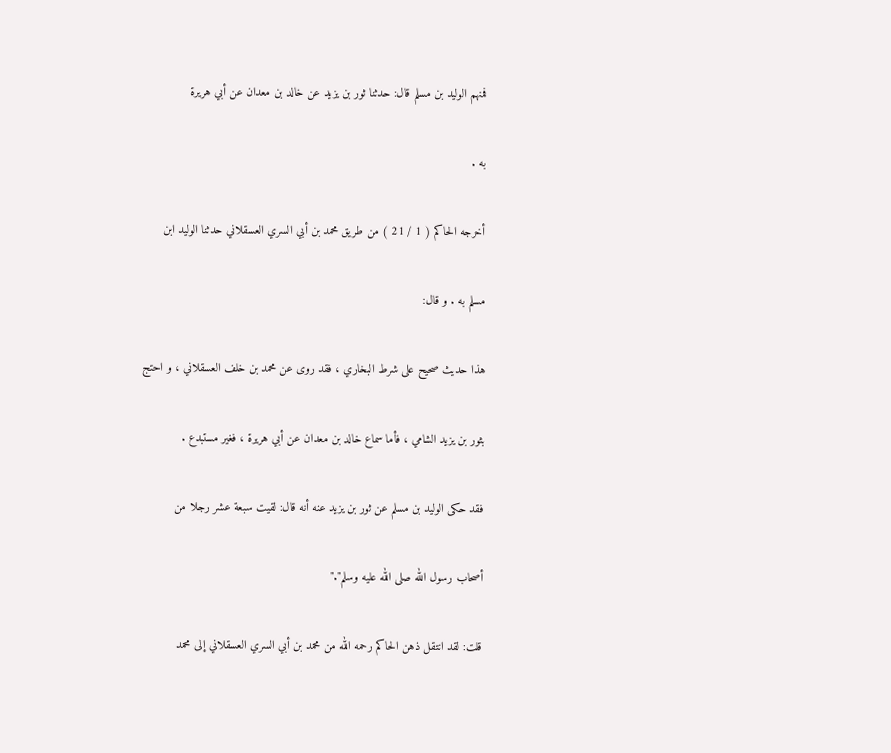فمنهم الوليد بن مسلم قال: حدثنا ثور بن يزيد عن خالد بن معدان عن أبي هريرة

به .

أخرجه الحاكم ( 1 / 21 ) من طريق محمد بن أبي السري العسقلاني حدثنا الوليد ابن

مسلم به . و قال:

هذا حديث صحيح على شرط البخاري ، فقد روى عن محمد بن خلف العسقلاني ، و احتج

بثور بن يزيد الشامي ، فأما سماع خالد بن معدان عن أبي هريرة ، فغير مستبدع .

فقد حكى الوليد بن مسلم عن ثور بن يزيد عنه أنه قال: لقيت سبعة عشر رجلا من

أصحاب رسول الله صلى الله عليه وسلم"."

قلت: لقد انتقل ذهن الحاكم رحمه الله من محمد بن أبي السري العسقلاني إلى محمد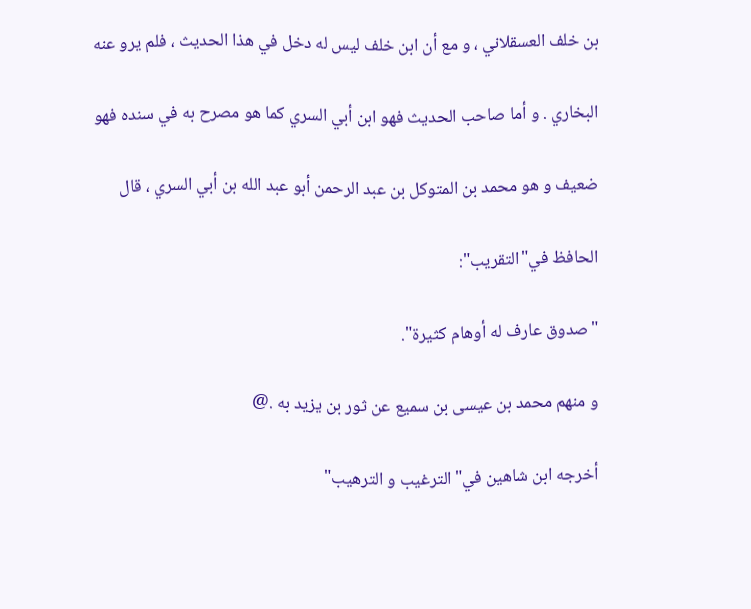بن خلف العسقلاني ، و مع أن ابن خلف ليس له دخل في هذا الحديث ، فلم يرو عنه

البخاري . و أما صاحب الحديث فهو ابن أبي السري كما هو مصرح به في سنده فهو

ضعيف و هو محمد بن المتوكل بن عبد الرحمن أبو عبد الله بن أبي السري ، قال

الحافظ في"التقريب":

"صدوق عارف له أوهام كثيرة".

و منهم محمد بن عيسى بن سميع عن ثور بن يزيد به .@

أخرجه ابن شاهين في"الترغيب و الترهيب"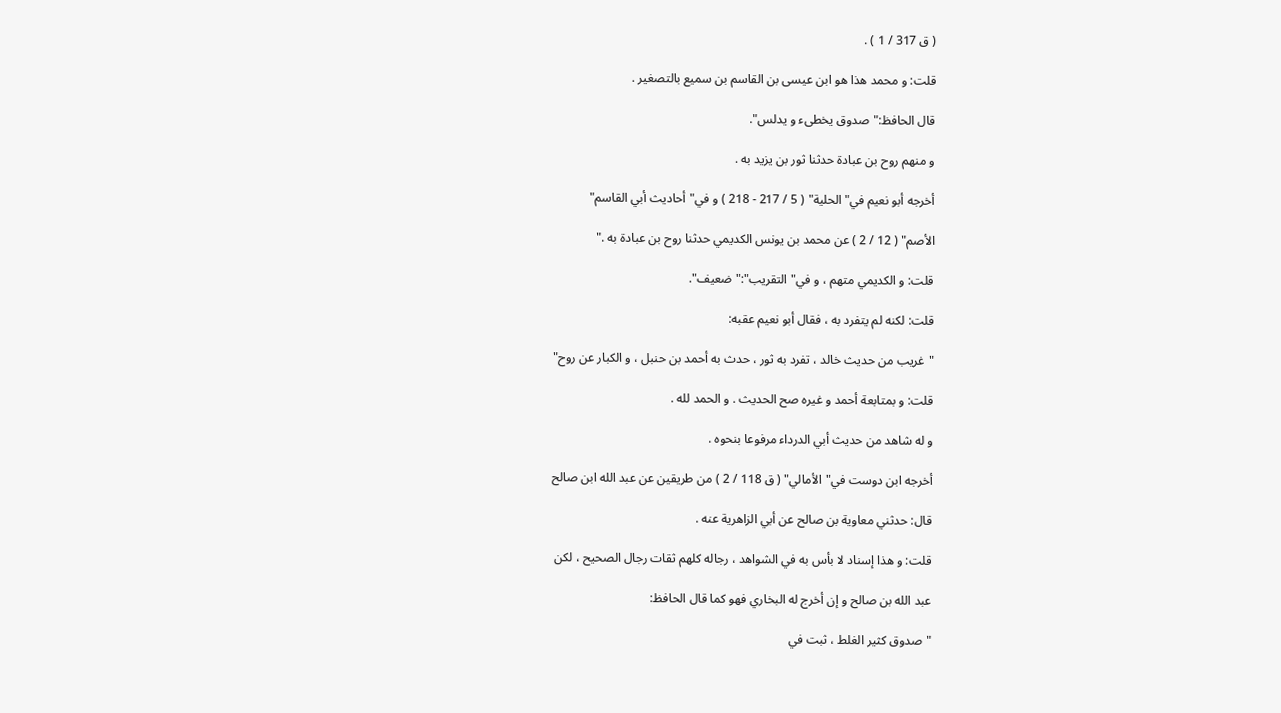( ق 317 / 1 ) .

قلت: و محمد هذا هو ابن عيسى بن القاسم بن سميع بالتصغير .

قال الحافظ:"صدوق يخطىء و يدلس".

و منهم روح بن عبادة حدثنا ثور بن يزيد به .

أخرجه أبو نعيم في"الحلية" ( 5 / 217 - 218 ) و في"أحاديث أبي القاسم"

الأصم" ( 12 / 2 ) عن محمد بن يونس الكديمي حدثنا روح بن عبادة به ."

قلت: و الكديمي متهم ، و في"التقريب":"ضعيف".

قلت: لكنه لم يتفرد به ، فقال أبو نعيم عقبه:

"غريب من حديث خالد ، تفرد به ثور ، حدث به أحمد بن حنبل ، و الكبار عن روح"

قلت: و بمتابعة أحمد و غيره صح الحديث . و الحمد لله .

و له شاهد من حديث أبي الدرداء مرفوعا بنحوه .

أخرجه ابن دوست في"الأمالي" ( ق 118 / 2 ) من طريقين عن عبد الله ابن صالح

قال: حدثني معاوية بن صالح عن أبي الزاهرية عنه .

قلت: و هذا إسناد لا بأس به في الشواهد ، رجاله كلهم ثقات رجال الصحيح ، لكن

عبد الله بن صالح و إن أخرج له البخاري فهو كما قال الحافظ:

"صدوق كثير الغلط ، ثبت في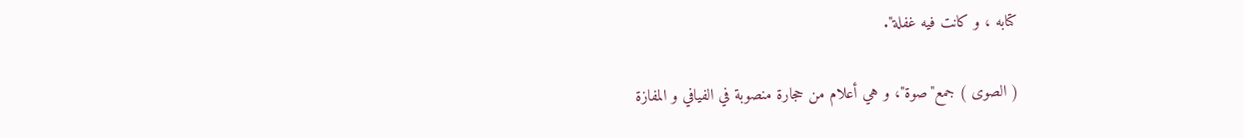كتابه ، و كانت فيه غفلة".

( الصوى ) جمع"صوة"، و هي أعلام من حجارة منصوبة في الفيافي و المفازة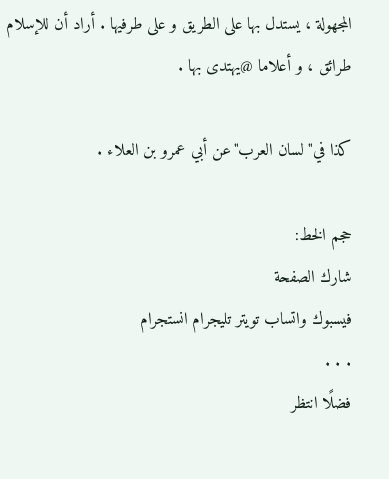المجهولة ، يستدل بها على الطريق و على طرفيها . أراد أن للإسلام طرائق ، و أعلاما @يهتدى بها .

كذا في"لسان العرب"عن أبي عمرو بن العلاء .

حجم الخط:
شارك الصفحة
فيسبوك واتساب تويتر تليجرام انستجرام
. . .
فضلًا انتظر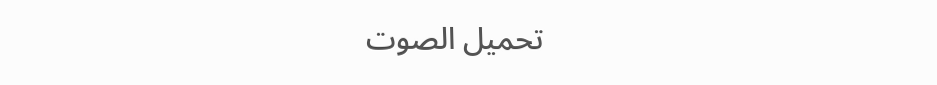تحميل الصوت